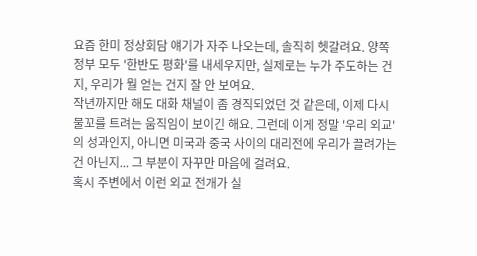요즘 한미 정상회담 얘기가 자주 나오는데, 솔직히 헷갈려요. 양쪽 정부 모두 '한반도 평화'를 내세우지만, 실제로는 누가 주도하는 건지, 우리가 뭘 얻는 건지 잘 안 보여요.
작년까지만 해도 대화 채널이 좀 경직되었던 것 같은데, 이제 다시 물꼬를 트려는 움직임이 보이긴 해요. 그런데 이게 정말 '우리 외교'의 성과인지, 아니면 미국과 중국 사이의 대리전에 우리가 끌려가는 건 아닌지... 그 부분이 자꾸만 마음에 걸려요.
혹시 주변에서 이런 외교 전개가 실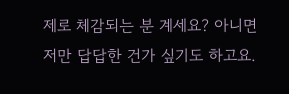제로 체감되는 분 계세요? 아니면 저만 답답한 건가 싶기도 하고요.